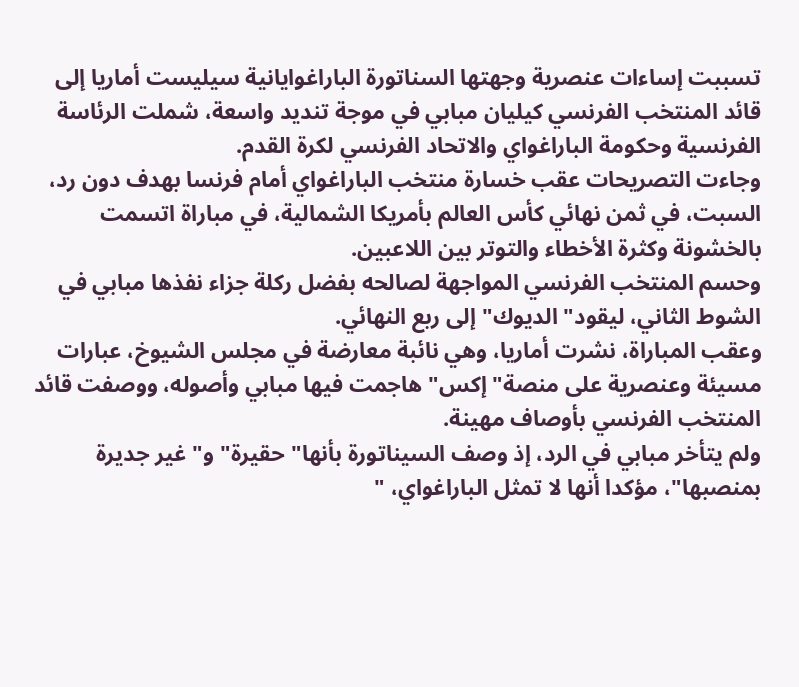تسببت إساءات عنصرية وجهتها السناتورة الباراغوايانية سيليست أماريا إلى قائد المنتخب الفرنسي كيليان مبابي في موجة تنديد واسعة، شملت الرئاسة الفرنسية وحكومة الباراغواي والاتحاد الفرنسي لكرة القدم.
وجاءت التصريحات عقب خسارة منتخب الباراغواي أمام فرنسا بهدف دون رد، السبت، في ثمن نهائي كأس العالم بأمريكا الشمالية، في مباراة اتسمت بالخشونة وكثرة الأخطاء والتوتر بين اللاعبين.
وحسم المنتخب الفرنسي المواجهة لصالحه بفضل ركلة جزاء نفذها مبابي في الشوط الثاني، ليقود" الديوك" إلى ربع النهائي.
وعقب المباراة، نشرت أماريا، وهي نائبة معارضة في مجلس الشيوخ، عبارات مسيئة وعنصرية على منصة" إكس" هاجمت فيها مبابي وأصوله، ووصفت قائد المنتخب الفرنسي بأوصاف مهينة.
ولم يتأخر مبابي في الرد، إذ وصف السيناتورة بأنها" حقيرة" و" غير جديرة بمنصبها"، مؤكدا أنها لا تمثل الباراغواي، "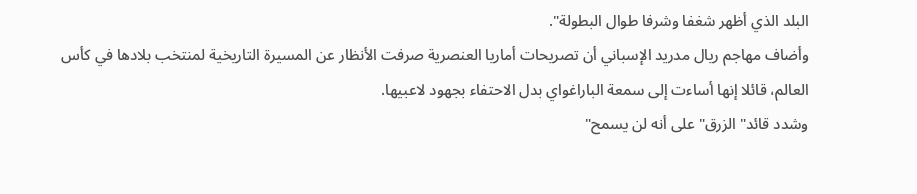البلد الذي أظهر شغفا وشرفا طوال البطولة".
وأضاف مهاجم ريال مدريد الإسباني أن تصريحات أماريا العنصرية صرفت الأنظار عن المسيرة التاريخية لمنتخب بلادها في كأس العالم، قائلا إنها أساءت إلى سمعة الباراغواي بدل الاحتفاء بجهود لاعبيها.
وشدد قائد" الزرق" على أنه لن يسمح"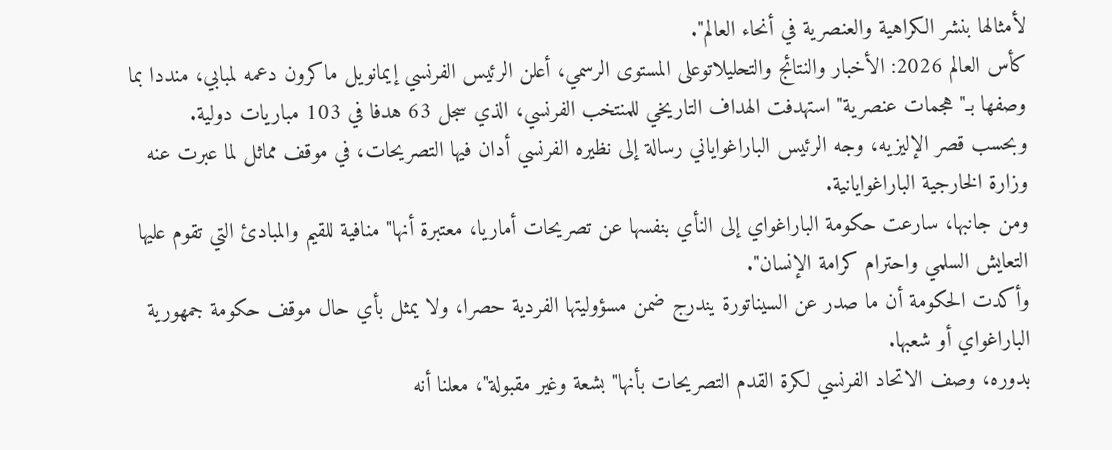لأمثالها بنشر الكراهية والعنصرية في أنحاء العالم".
كأس العالم 2026: الأخبار والنتائج والتحليلاتوعلى المستوى الرسمي، أعلن الرئيس الفرنسي إيمانويل ماكرون دعمه لمبابي، منددا بما وصفها بـ" هجمات عنصرية" استهدفت الهداف التاريخي للمنتخب الفرنسي، الذي سجل 63 هدفا في 103 مباريات دولية.
وبحسب قصر الإليزيه، وجه الرئيس الباراغواياني رسالة إلى نظيره الفرنسي أدان فيها التصريحات، في موقف مماثل لما عبرت عنه وزارة الخارجية الباراغوايانية.
ومن جانبها، سارعت حكومة الباراغواي إلى النأي بنفسها عن تصريحات أماريا، معتبرة أنها" منافية للقيم والمبادئ التي تقوم عليها التعايش السلمي واحترام كرامة الإنسان".
وأكدت الحكومة أن ما صدر عن السيناتورة يندرج ضمن مسؤوليتها الفردية حصرا، ولا يمثل بأي حال موقف حكومة جمهورية الباراغواي أو شعبها.
بدوره، وصف الاتحاد الفرنسي لكرة القدم التصريحات بأنها" بشعة وغير مقبولة"، معلنا أنه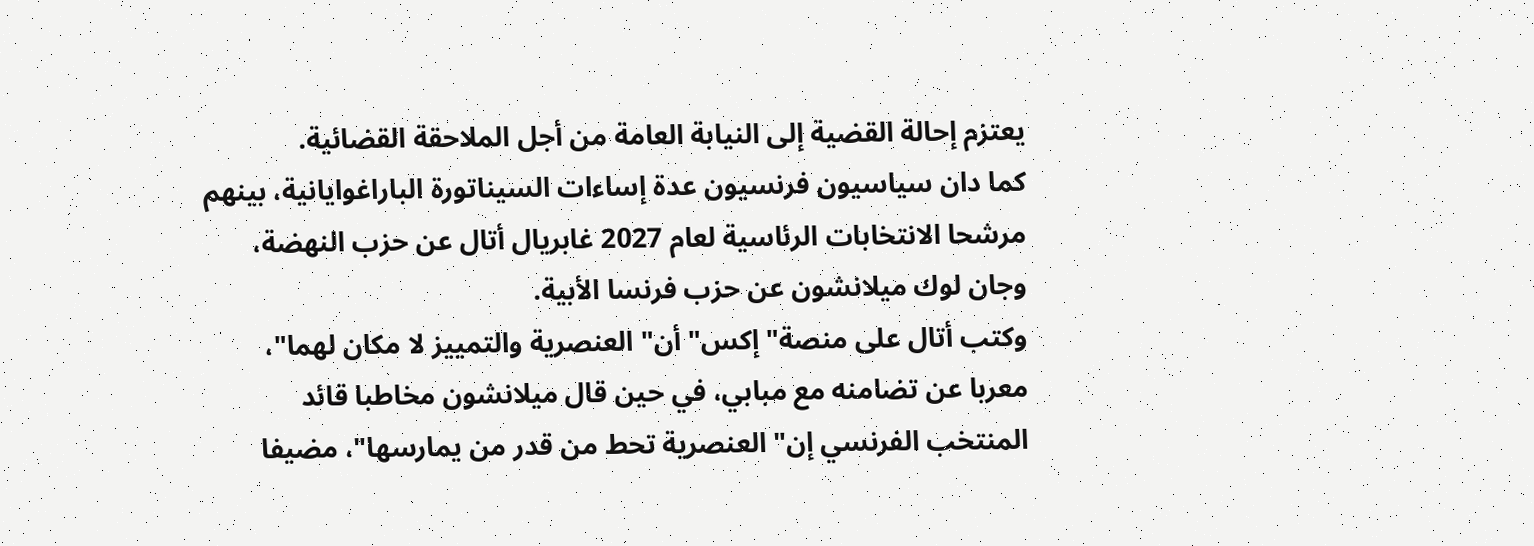يعتزم إحالة القضية إلى النيابة العامة من أجل الملاحقة القضائية.
كما دان سياسيون فرنسيون عدة إساءات السيناتورة الباراغوايانية، بينهم مرشحا الانتخابات الرئاسية لعام 2027 غابريال أتال عن حزب النهضة، وجان لوك ميلانشون عن حزب فرنسا الأبية.
وكتب أتال على منصة" إكس" أن" العنصرية والتمييز لا مكان لهما"، معربا عن تضامنه مع مبابي، في حين قال ميلانشون مخاطبا قائد المنتخب الفرنسي إن" العنصرية تحط من قدر من يمارسها"، مضيفا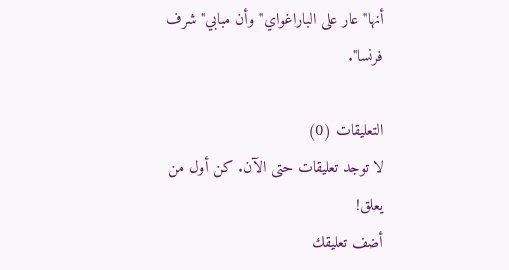أنها" عار على الباراغواي" وأن مبابي" شرف فرنسا".

التعليقات (0)
لا توجد تعليقات حتى الآن. كن أول من يعلق!
أضف تعليقك